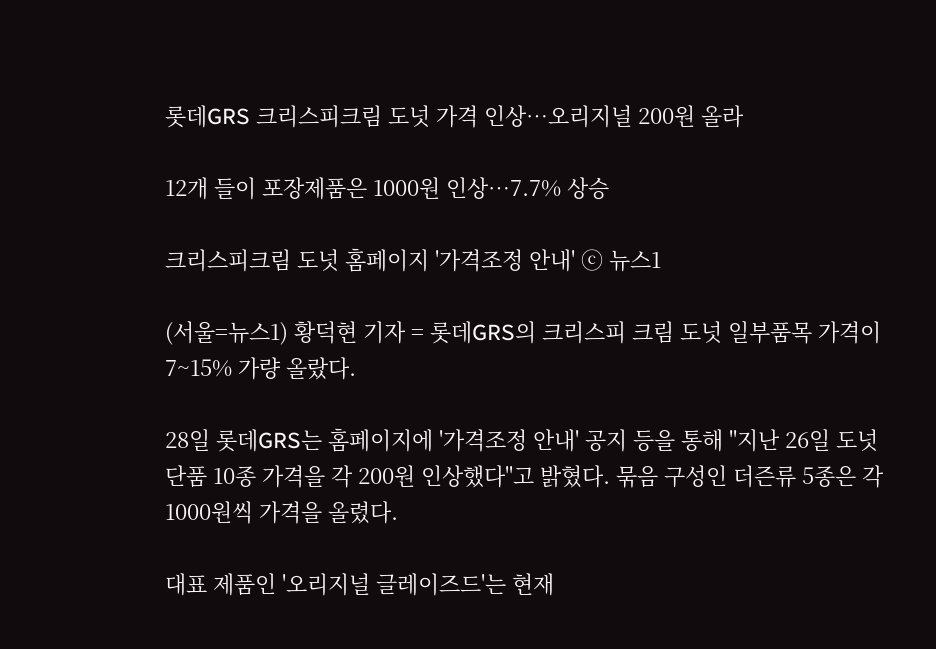롯데GRS 크리스피크림 도넛 가격 인상…오리지널 200원 올라

12개 들이 포장제품은 1000원 인상…7.7% 상승

크리스피크림 도넛 홈페이지 '가격조정 안내' ⓒ 뉴스1

(서울=뉴스1) 황덕현 기자 = 롯데GRS의 크리스피 크림 도넛 일부품목 가격이 7~15% 가량 올랐다.

28일 롯데GRS는 홈페이지에 '가격조정 안내' 공지 등을 통해 "지난 26일 도넛 단품 10종 가격을 각 200원 인상했다"고 밝혔다. 묶음 구성인 더즌류 5종은 각 1000원씩 가격을 올렸다.

대표 제품인 '오리지널 글레이즈드'는 현재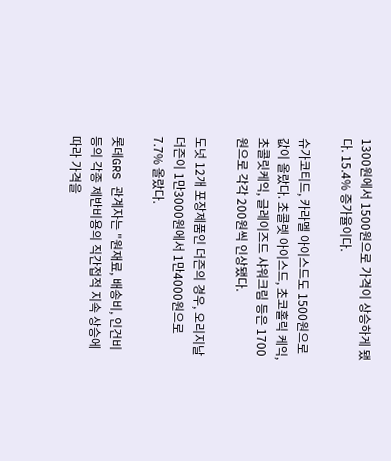1300원에서 1500원으로 가격이 상승하게 됐다. 15.4% 증가율이다.

슈가코티드, 카라멜 아이스드도 1500원으로 값이 올랐다. 초콜렛 아이스드, 초코홀릭 케익, 초콜릿케익, 글레이즈드 샤워크림 등은 1700원으로 각각 200원씩 인상됐다.

도넛 12개 포장제품인 더즌의 경우, 오리지날 더즌이 1만3000원에서 1만4000원으로 7.7% 올랐다.

롯데GRS 관계자는 "원재료, 배송비, 인건비 등의 각종 제반비용의 직간접적 지속 상승에 따라 가격을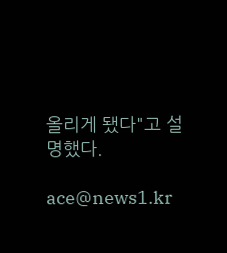올리게 됐다"고 설명했다.

ace@news1.kr